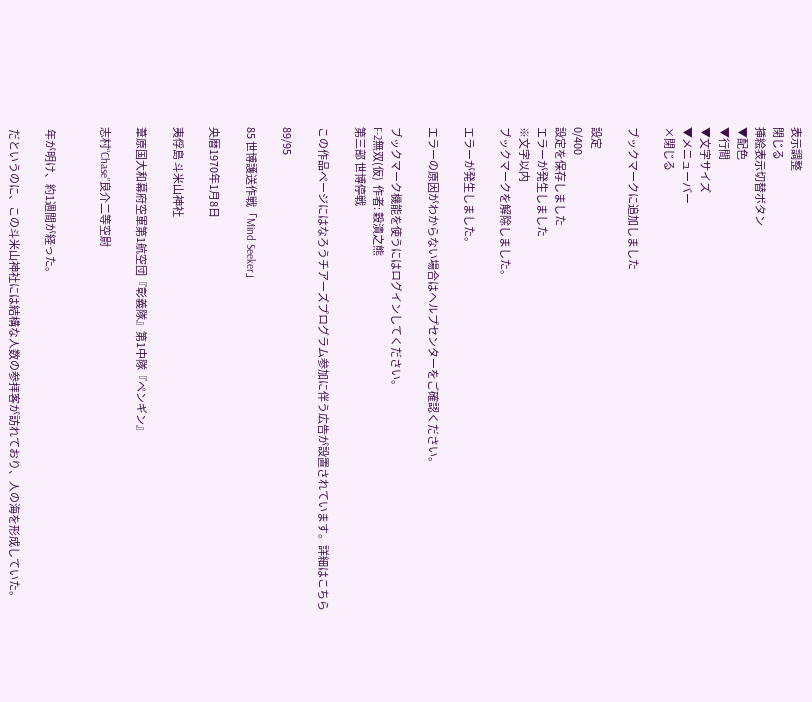表示調整
閉じる
挿絵表示切替ボタン
▼配色
▼行間
▼文字サイズ
▼メニューバー
×閉じる

ブックマークに追加しました

設定
0/400
設定を保存しました
エラーが発生しました
※文字以内
ブックマークを解除しました。

エラーが発生しました。

エラーの原因がわからない場合はヘルプセンターをご確認ください。

ブックマーク機能を使うにはログインしてください。
F-2無双(仮)  作者: 穀潰之熊
第三部 世博停戦

この作品ページにはなろうチアーズプログラム参加に伴う広告が設置されています。詳細はこちら

89/95

85 世博護送作戦「Mind Seeker」

央暦1970年1月8日

夷俘島 斗米山神社

葦原国大和幕府空軍第1航空団『彰義隊』第1中隊『ペンギン』

志村“Chase”良介二等空尉


 年が明け、約1週間が経った。

 だというのに、この斗米山神社には結構な人数の参拝客が訪れており、人の海を形成していた。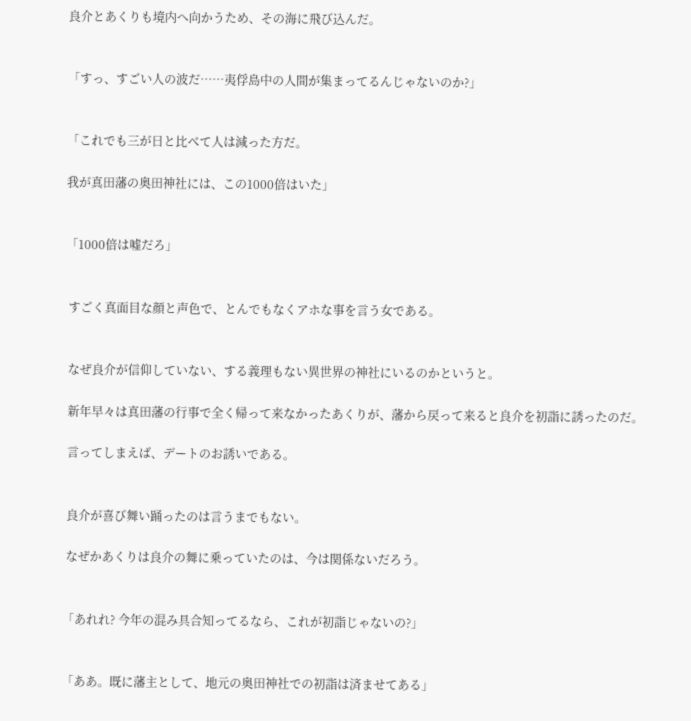良介とあくりも境内へ向かうため、その海に飛び込んだ。


「すっ、すごい人の波だ……夷俘島中の人間が集まってるんじゃないのか?」


「これでも三が日と比べて人は減った方だ。

我が真田藩の奥田神社には、この1000倍はいた」


「1000倍は嘘だろ」


 すごく真面目な顔と声色で、とんでもなくアホな事を言う女である。


 なぜ良介が信仰していない、する義理もない異世界の神社にいるのかというと。

 新年早々は真田藩の行事で全く帰って来なかったあくりが、藩から戻って来ると良介を初詣に誘ったのだ。

 言ってしまえば、デートのお誘いである。


 良介が喜び舞い踊ったのは言うまでもない。

 なぜかあくりは良介の舞に乗っていたのは、今は関係ないだろう。


「あれれ? 今年の混み具合知ってるなら、これが初詣じゃないの?」


「ああ。既に藩主として、地元の奥田神社での初詣は済ませてある」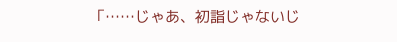「……じゃあ、初詣じゃないじ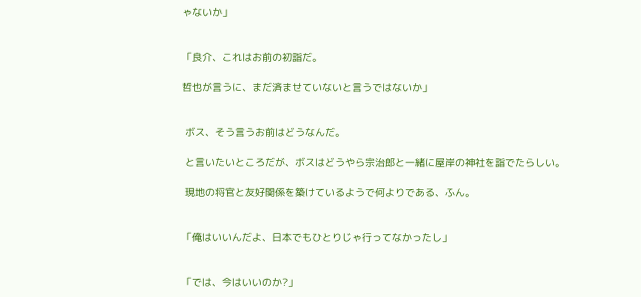ゃないか」


「良介、これはお前の初詣だ。

哲也が言うに、まだ済ませていないと言うではないか」


 ボス、そう言うお前はどうなんだ。

 と言いたいところだが、ボスはどうやら宗治郎と一緒に屋岸の神社を詣でたらしい。

 現地の将官と友好関係を築けているようで何よりである、ふん。


「俺はいいんだよ、日本でもひとりじゃ行ってなかったし」


「では、今はいいのか?」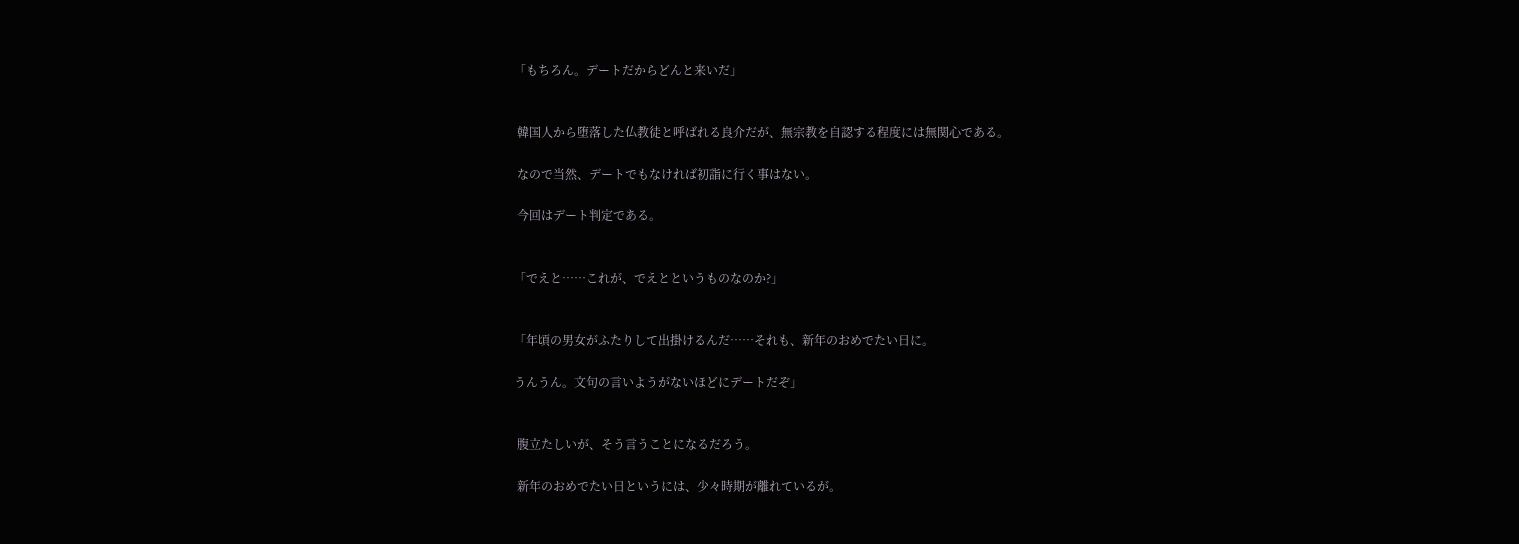「もちろん。デートだからどんと来いだ」


 韓国人から堕落した仏教徒と呼ばれる良介だが、無宗教を自認する程度には無関心である。

 なので当然、デートでもなければ初詣に行く事はない。

 今回はデート判定である。


「でえと……これが、でえとというものなのか?」


「年頃の男女がふたりして出掛けるんだ……それも、新年のおめでたい日に。

うんうん。文句の言いようがないほどにデートだぞ」


 腹立たしいが、そう言うことになるだろう。

 新年のおめでたい日というには、少々時期が離れているが。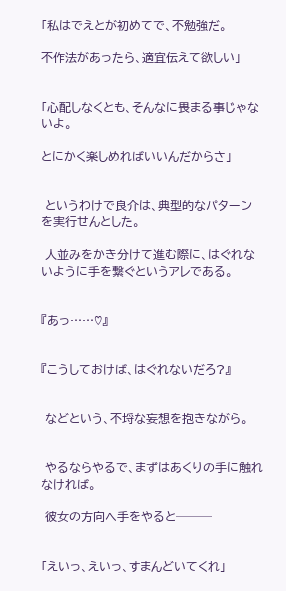「私はでえとが初めてで、不勉強だ。

不作法があったら、適宜伝えて欲しい」


「心配しなくとも、そんなに畏まる事じゃないよ。

とにかく楽しめればいいんだからさ」


 というわけで良介は、典型的なパターンを実行せんとした。

 人並みをかき分けて進む際に、はぐれないように手を繋ぐというアレである。


『あっ……♡』


『こうしておけば、はぐれないだろ?』


 などという、不埒な妄想を抱きながら。


 やるならやるで、まずはあくりの手に触れなければ。

 彼女の方向へ手をやると───


「えいっ、えいっ、すまんどいてくれ」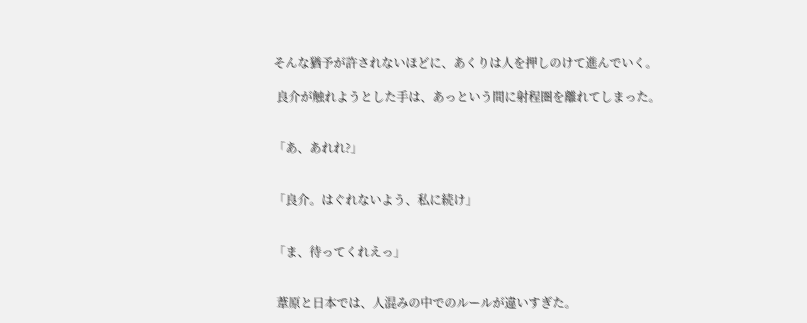そんな猶予が許されないほどに、あくりは人を押しのけて進んでいく。

 良介が触れようとした手は、あっという間に射程圏を離れてしまった。


「あ、あれれ?」


「良介。はぐれないよう、私に続け」


「ま、待ってくれえっ」


 葦原と日本では、人混みの中でのルールが違いすぎた。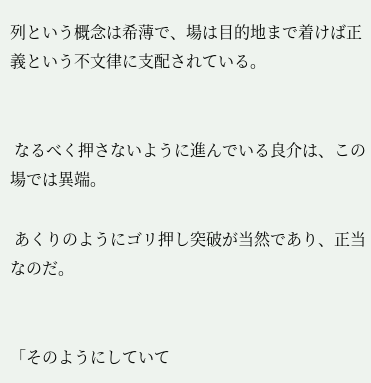列という概念は希薄で、場は目的地まで着けば正義という不文律に支配されている。


 なるべく押さないように進んでいる良介は、この場では異端。

 あくりのようにゴリ押し突破が当然であり、正当なのだ。


「そのようにしていて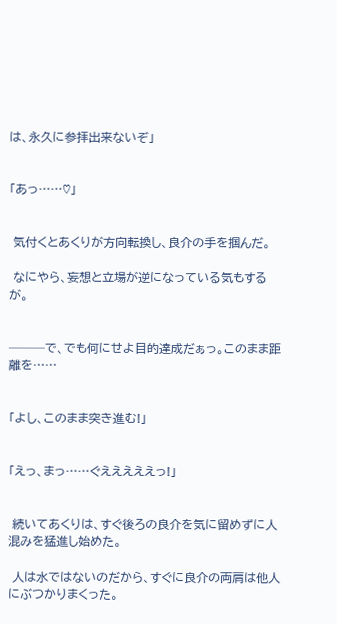は、永久に参拝出来ないぞ」


「あっ……♡」


 気付くとあくりが方向転換し、良介の手を掴んだ。

 なにやら、妄想と立場が逆になっている気もするが。


───で、でも何にせよ目的達成だぁっ。このまま距離を……


「よし、このまま突き進む!」


「えっ、まっ……ぐえええええっ!」


 続いてあくりは、すぐ後ろの良介を気に留めずに人混みを猛進し始めた。

 人は水ではないのだから、すぐに良介の両肩は他人にぶつかりまくった。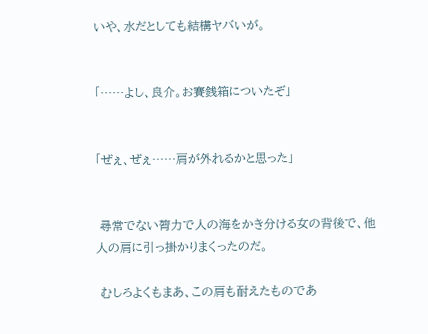いや、水だとしても結構ヤバいが。


「……よし、良介。お賽銭箱についたぞ」


「ぜぇ、ぜぇ……肩が外れるかと思った」


 尋常でない膂力で人の海をかき分ける女の背後で、他人の肩に引っ掛かりまくったのだ。

 むしろよくもまあ、この肩も耐えたものであ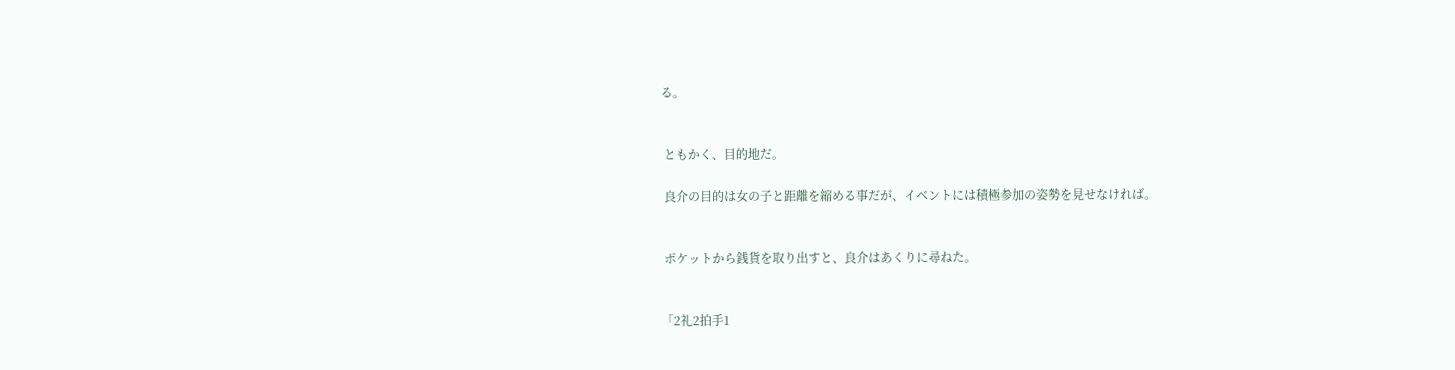る。


 ともかく、目的地だ。

 良介の目的は女の子と距離を縮める事だが、イベントには積極参加の姿勢を見せなければ。


 ポケットから銭貨を取り出すと、良介はあくりに尋ねた。


「2礼2拍手1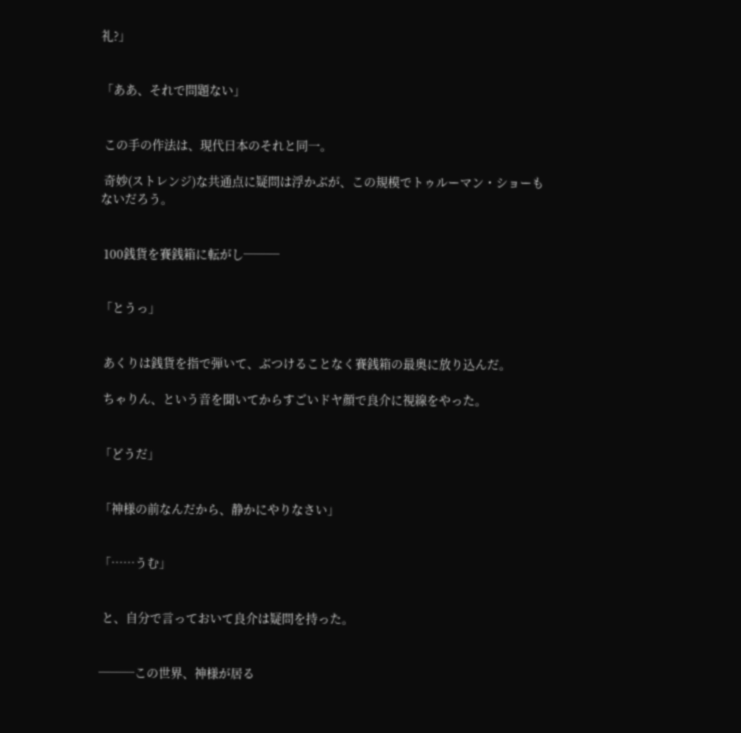礼?」


「ああ、それで問題ない」


 この手の作法は、現代日本のそれと同一。

 奇妙(ストレンジ)な共通点に疑問は浮かぶが、この規模でトゥルーマン・ショーもないだろう。


 100銭貨を賽銭箱に転がし───


「とうっ」


 あくりは銭貨を指で弾いて、ぶつけることなく賽銭箱の最奥に放り込んだ。

 ちゃりん、という音を聞いてからすごいドヤ顔で良介に視線をやった。


「どうだ」


「神様の前なんだから、静かにやりなさい」


「……うむ」


 と、自分で言っておいて良介は疑問を持った。


───この世界、神様が居る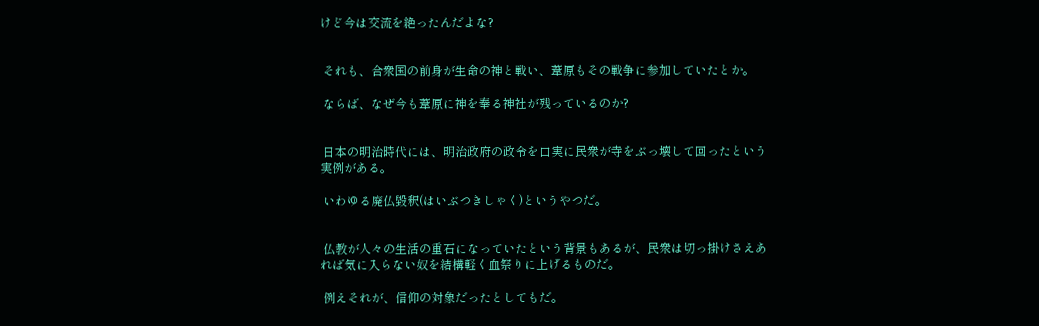けど今は交流を絶ったんだよな?


 それも、合衆国の前身が生命の神と戦い、葦原もその戦争に参加していたとか。

 ならば、なぜ今も葦原に神を奉る神社が残っているのか?


 日本の明治時代には、明治政府の政令を口実に民衆が寺をぶっ壊して回ったという実例がある。

 いわゆる廃仏毀釈(はいぶつきしゃく)というやつだ。


 仏教が人々の生活の重石になっていたという背景もあるが、民衆は切っ掛けさえあれば気に入らない奴を結構軽く血祭りに上げるものだ。

 例えそれが、信仰の対象だったとしてもだ。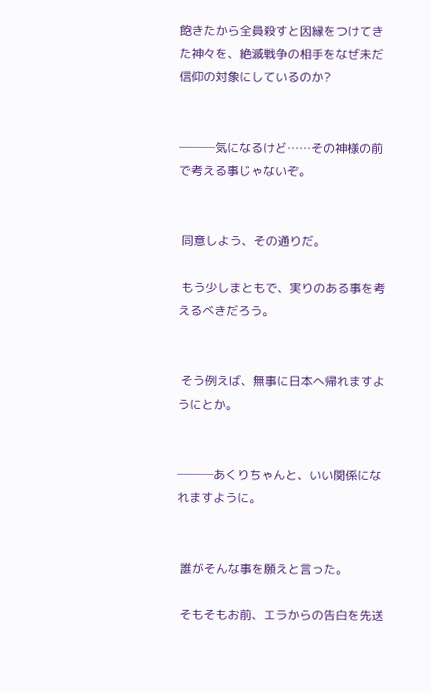飽きたから全員殺すと因縁をつけてきた神々を、絶滅戦争の相手をなぜ未だ信仰の対象にしているのか?


───気になるけど……その神様の前で考える事じゃないぞ。


 同意しよう、その通りだ。

 もう少しまともで、実りのある事を考えるべきだろう。


 そう例えば、無事に日本へ帰れますようにとか。


───あくりちゃんと、いい関係になれますように。


 誰がそんな事を願えと言った。

 そもそもお前、エラからの告白を先送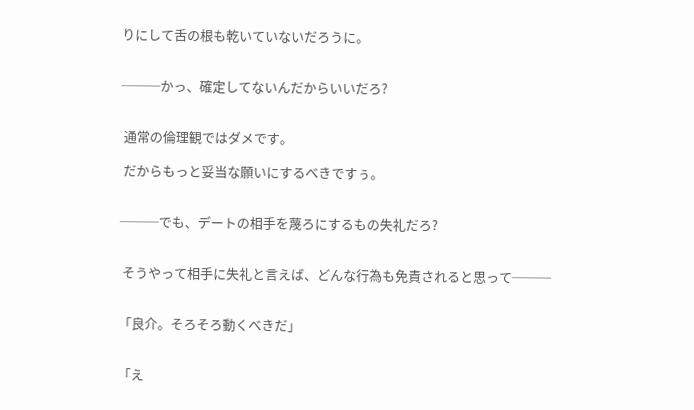りにして舌の根も乾いていないだろうに。


───かっ、確定してないんだからいいだろ?


 通常の倫理観ではダメです。

 だからもっと妥当な願いにするべきですぅ。


───でも、デートの相手を蔑ろにするもの失礼だろ?


 そうやって相手に失礼と言えば、どんな行為も免責されると思って───


「良介。そろそろ動くべきだ」


「え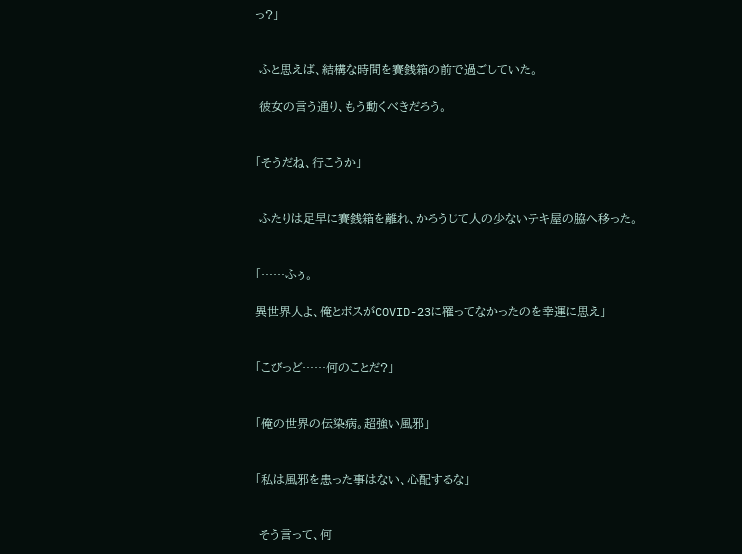っ?」


 ふと思えば、結構な時間を賽銭箱の前で過ごしていた。

 彼女の言う通り、もう動くべきだろう。


「そうだね、行こうか」


 ふたりは足早に賽銭箱を離れ、かろうじて人の少ないテキ屋の脇へ移った。


「……ふぅ。

異世界人よ、俺とボスがCOVID-23に罹ってなかったのを幸運に思え」


「こびっど……何のことだ?」


「俺の世界の伝染病。超強い風邪」


「私は風邪を患った事はない、心配するな」


 そう言って、何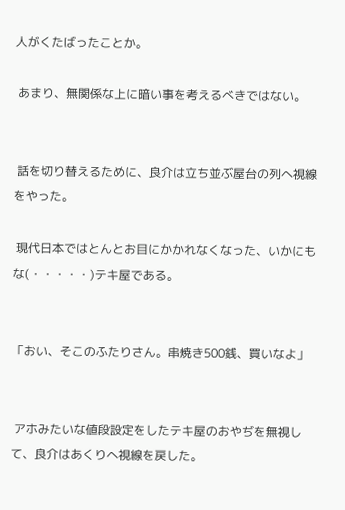人がくたばったことか。

 あまり、無関係な上に暗い事を考えるべきではない。


 話を切り替えるために、良介は立ち並ぶ屋台の列へ視線をやった。

 現代日本ではとんとお目にかかれなくなった、いかにもな(・・・・・)テキ屋である。


「おい、そこのふたりさん。串焼き500銭、買いなよ」


 アホみたいな値段設定をしたテキ屋のおやぢを無視して、良介はあくりへ視線を戻した。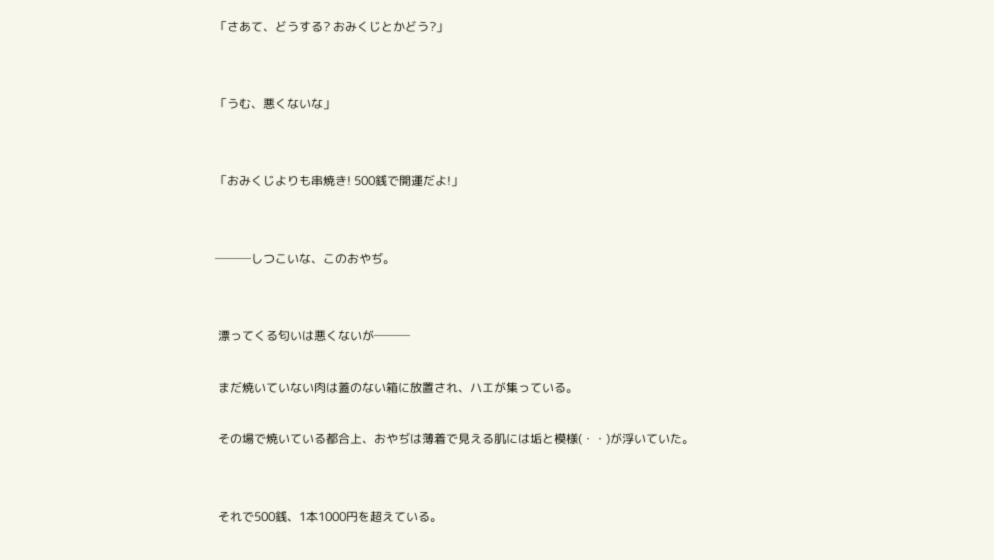「さあて、どうする? おみくじとかどう?」


「うむ、悪くないな」


「おみくじよりも串焼き! 500銭で開運だよ!」


───しつこいな、このおやぢ。


 漂ってくる匂いは悪くないが───

 まだ焼いていない肉は蓋のない箱に放置され、ハエが集っている。

 その場で焼いている都合上、おやぢは薄着で見える肌には垢と模様(・・)が浮いていた。


 それで500銭、1本1000円を超えている。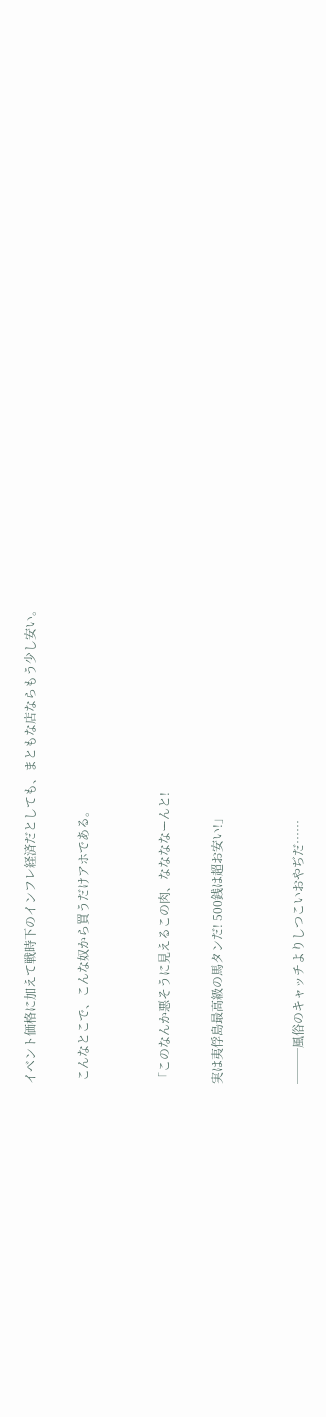イベント価格に加えて戦時下のインフレ経済だとしても、まともな店ならもう少し安い。

 こんなとこで、こんな奴から買うだけアホである。


「このなんか悪そうに見えるこの肉、ななななーんと!

実は夷俘島最高級の馬タンだ! 500銭は超お安い!」


───風俗のキャッチよりしつこいおやぢだ……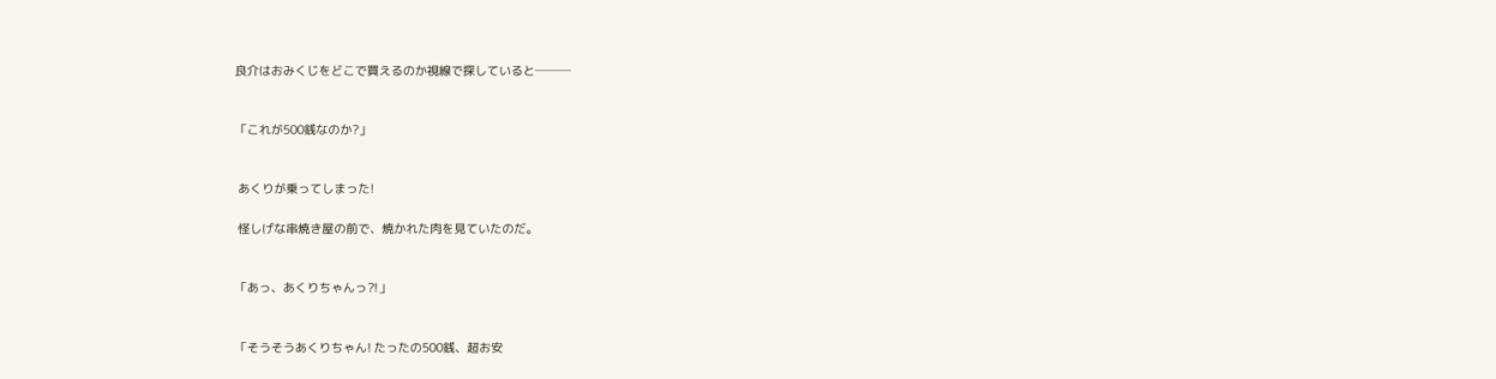良介はおみくじをどこで買えるのか視線で探していると───


「これが500銭なのか?」


 あくりが乗ってしまった!

 怪しげな串焼き屋の前で、焼かれた肉を見ていたのだ。


「あっ、あくりちゃんっ⁈」


「そうそうあくりちゃん! たったの500銭、超お安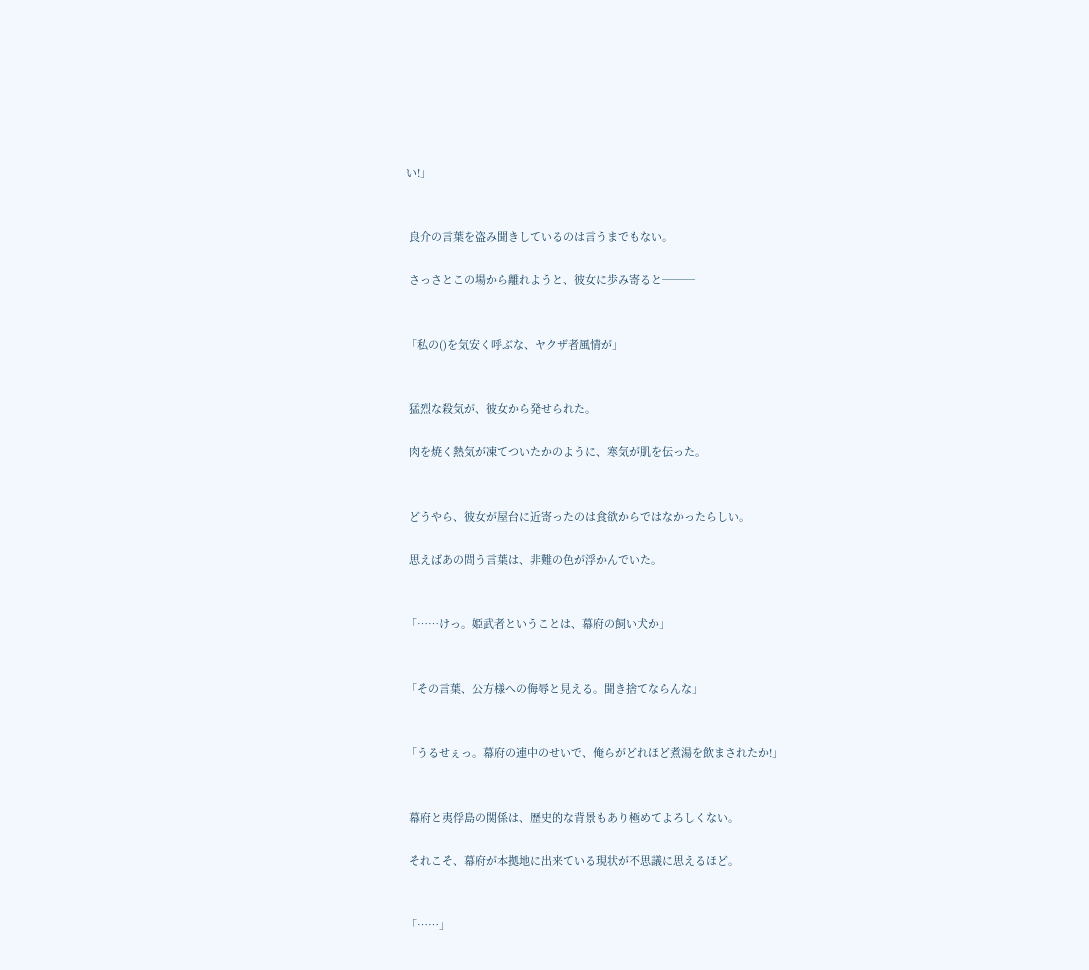い!」


 良介の言葉を盗み聞きしているのは言うまでもない。

 さっさとこの場から離れようと、彼女に歩み寄ると───


「私の()を気安く呼ぶな、ヤクザ者風情が」


 猛烈な殺気が、彼女から発せられた。

 肉を焼く熱気が凍てついたかのように、寒気が肌を伝った。


 どうやら、彼女が屋台に近寄ったのは食欲からではなかったらしい。

 思えばあの問う言葉は、非難の色が浮かんでいた。


「……けっ。姫武者ということは、幕府の飼い犬か」


「その言葉、公方様への侮辱と見える。聞き捨てならんな」


「うるせぇっ。幕府の連中のせいで、俺らがどれほど煮湯を飲まされたか!」


 幕府と夷俘島の関係は、歴史的な背景もあり極めてよろしくない。

 それこそ、幕府が本拠地に出来ている現状が不思議に思えるほど。


「……」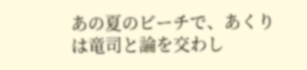あの夏のビーチで、あくりは竜司と論を交わし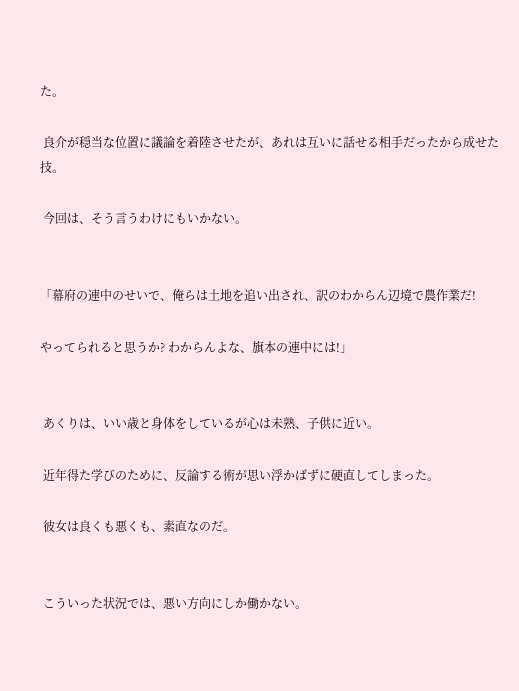た。

 良介が穏当な位置に議論を着陸させたが、あれは互いに話せる相手だったから成せた技。

 今回は、そう言うわけにもいかない。


「幕府の連中のせいで、俺らは土地を追い出され、訳のわからん辺境で農作業だ!

やってられると思うか? わからんよな、旗本の連中には!」


 あくりは、いい歳と身体をしているが心は未熟、子供に近い。

 近年得た学びのために、反論する術が思い浮かばずに硬直してしまった。

 彼女は良くも悪くも、素直なのだ。


 こういった状況では、悪い方向にしか働かない。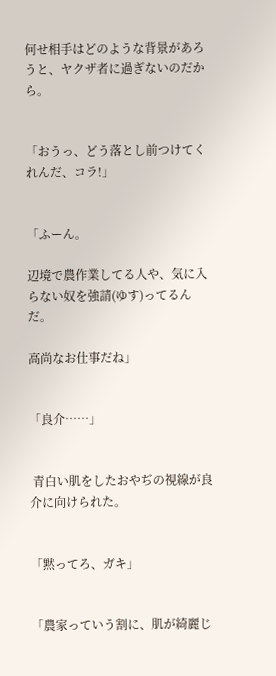何せ相手はどのような背景があろうと、ヤクザ者に過ぎないのだから。


「おうっ、どう落とし前つけてくれんだ、コラ!」


「ふーん。

辺境で農作業してる人や、気に入らない奴を強請(ゆす)ってるんだ。

高尚なお仕事だね」


「良介……」


 青白い肌をしたおやぢの視線が良介に向けられた。


「黙ってろ、ガキ」


「農家っていう割に、肌が綺麗じ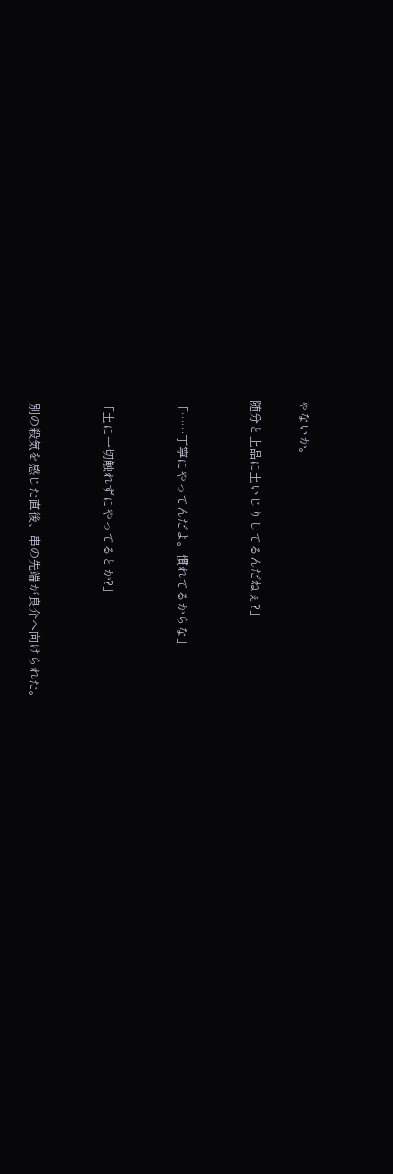ゃないか。

随分と上品に土いじりしてるんだねぇ?」


「……丁寧にやってんだよ。慣れてるからな」


「土に一切触れずにやってるとか?」


 別の殺気を感じた直後、串の先端が良介へ向けられた。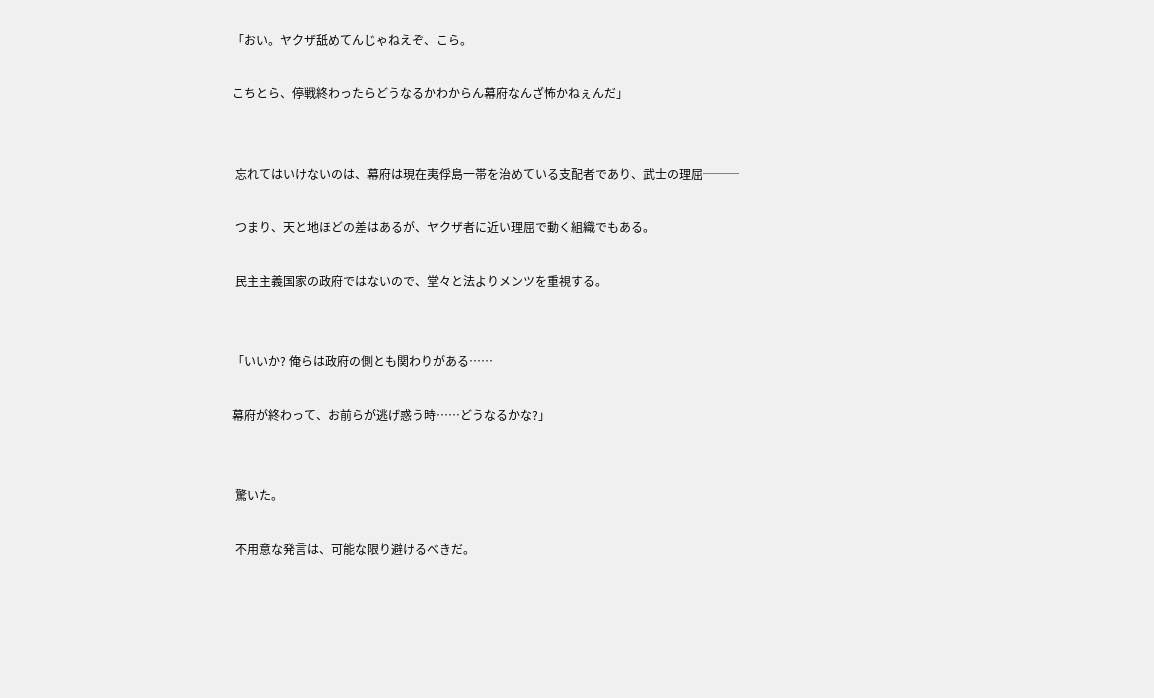「おい。ヤクザ舐めてんじゃねえぞ、こら。

こちとら、停戦終わったらどうなるかわからん幕府なんざ怖かねぇんだ」


 忘れてはいけないのは、幕府は現在夷俘島一帯を治めている支配者であり、武士の理屈───

 つまり、天と地ほどの差はあるが、ヤクザ者に近い理屈で動く組織でもある。

 民主主義国家の政府ではないので、堂々と法よりメンツを重視する。


「いいか? 俺らは政府の側とも関わりがある……

幕府が終わって、お前らが逃げ惑う時……どうなるかな?」


 驚いた。

 不用意な発言は、可能な限り避けるべきだ。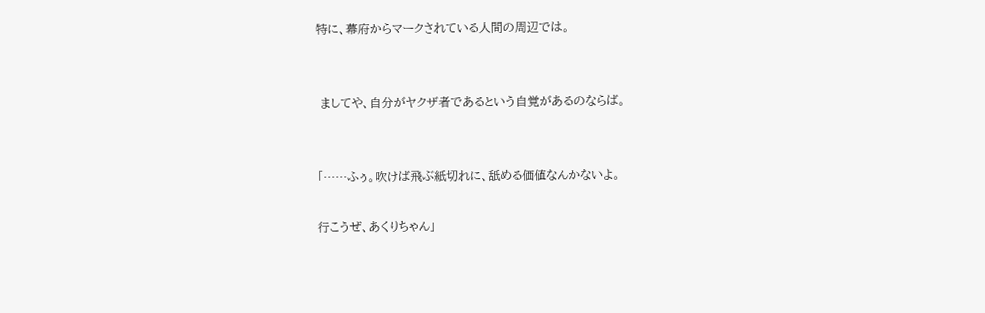特に、幕府からマークされている人間の周辺では。


 ましてや、自分がヤクザ者であるという自覚があるのならば。


「……ふぅ。吹けば飛ぶ紙切れに、舐める価値なんかないよ。

行こうぜ、あくりちゃん」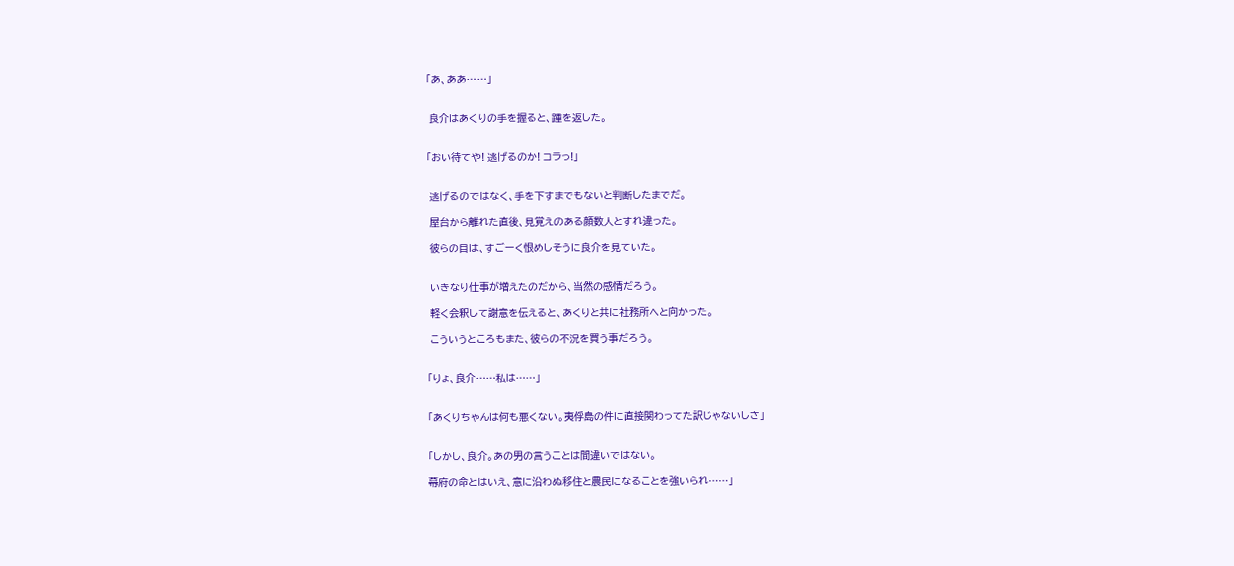「あ、ああ……」


 良介はあくりの手を握ると、踵を返した。


「おい待てや! 逃げるのか! コラっ!」


 逃げるのではなく、手を下すまでもないと判断したまでだ。

 屋台から離れた直後、見覚えのある顔数人とすれ違った。

 彼らの目は、すごーく恨めしそうに良介を見ていた。


 いきなり仕事が増えたのだから、当然の感情だろう。

 軽く会釈して謝意を伝えると、あくりと共に社務所へと向かった。

 こういうところもまた、彼らの不況を買う事だろう。


「りょ、良介……私は……」


「あくりちゃんは何も悪くない。夷俘島の件に直接関わってた訳じゃないしさ」


「しかし、良介。あの男の言うことは間違いではない。

幕府の命とはいえ、意に沿わぬ移住と農民になることを強いられ……」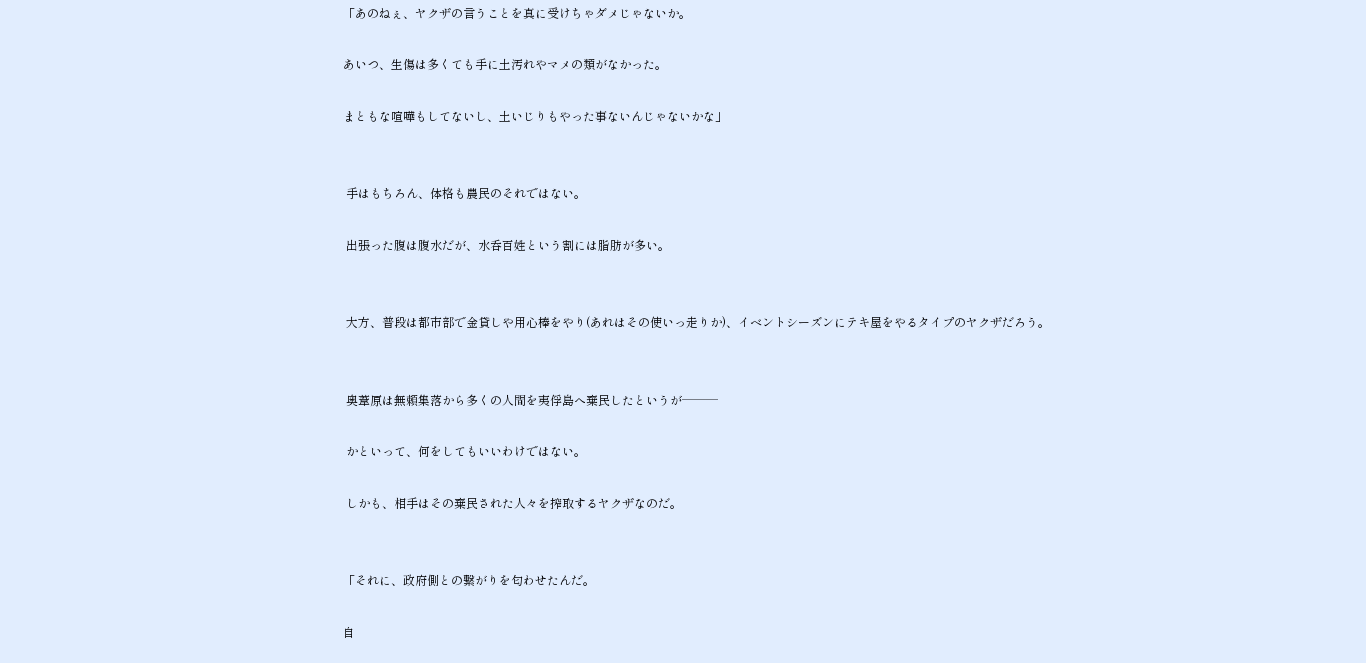「あのねぇ、ヤクザの言うことを真に受けちゃダメじゃないか。

あいつ、生傷は多くても手に土汚れやマメの類がなかった。

まともな喧嘩もしてないし、土いじりもやった事ないんじゃないかな」


 手はもちろん、体格も農民のそれではない。

 出張った腹は腹水だが、水呑百姓という割には脂肪が多い。


 大方、普段は都市部で金貸しや用心棒をやり(あれはその使いっ走りか)、イベントシーズンにテキ屋をやるタイプのヤクザだろう。


 奥葦原は無頼集落から多くの人間を夷俘島へ棄民したというが───

 かといって、何をしてもいいわけではない。

 しかも、相手はその棄民された人々を搾取するヤクザなのだ。


「それに、政府側との繋がりを匂わせたんだ。

自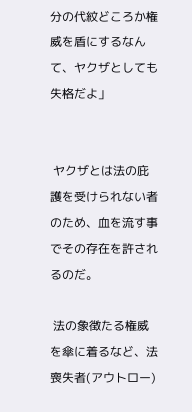分の代紋どころか権威を盾にするなんて、ヤクザとしても失格だよ」


 ヤクザとは法の庇護を受けられない者のため、血を流す事でその存在を許されるのだ。

 法の象徴たる権威を傘に着るなど、法喪失者(アウトロー)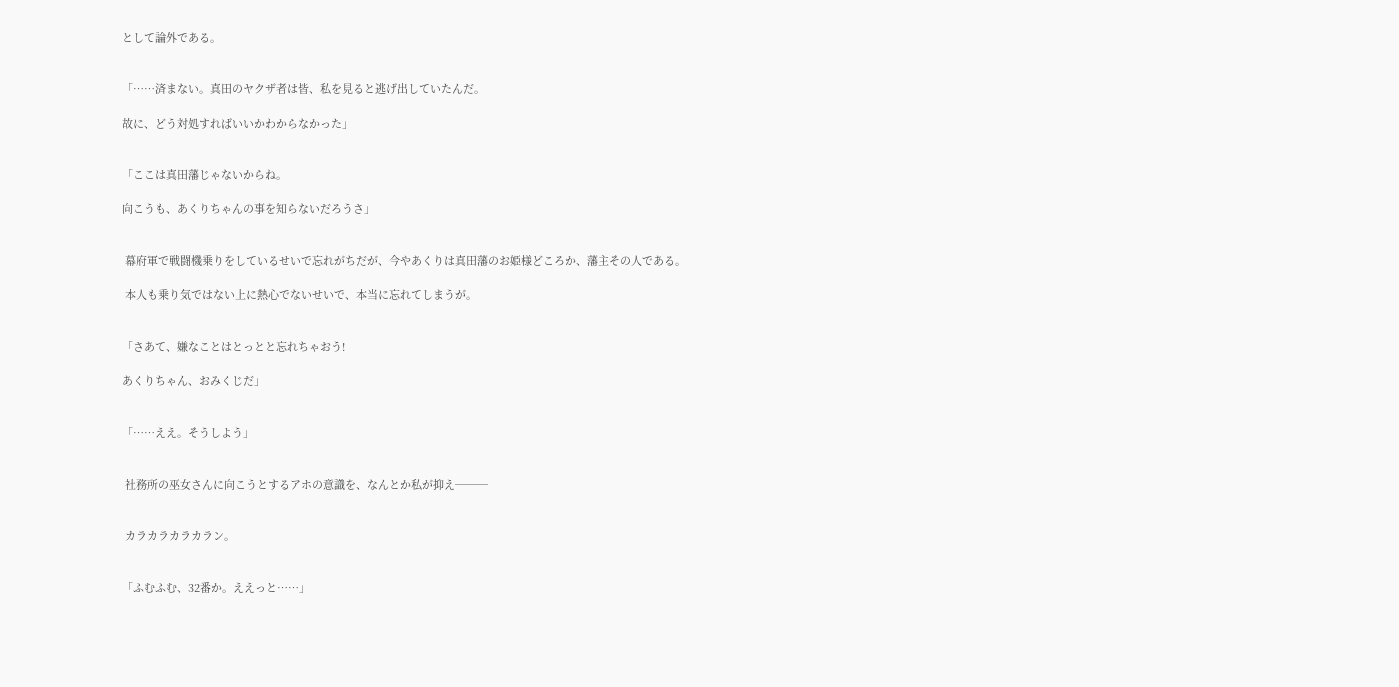として論外である。


「……済まない。真田のヤクザ者は皆、私を見ると逃げ出していたんだ。

故に、どう対処すればいいかわからなかった」


「ここは真田藩じゃないからね。

向こうも、あくりちゃんの事を知らないだろうさ」


 幕府軍で戦闘機乗りをしているせいで忘れがちだが、今やあくりは真田藩のお姫様どころか、藩主その人である。

 本人も乗り気ではない上に熱心でないせいで、本当に忘れてしまうが。


「さあて、嫌なことはとっとと忘れちゃおう!

あくりちゃん、おみくじだ」


「……ええ。そうしよう」


 社務所の巫女さんに向こうとするアホの意識を、なんとか私が抑え───


 カラカラカラカラン。


「ふむふむ、32番か。ええっと……」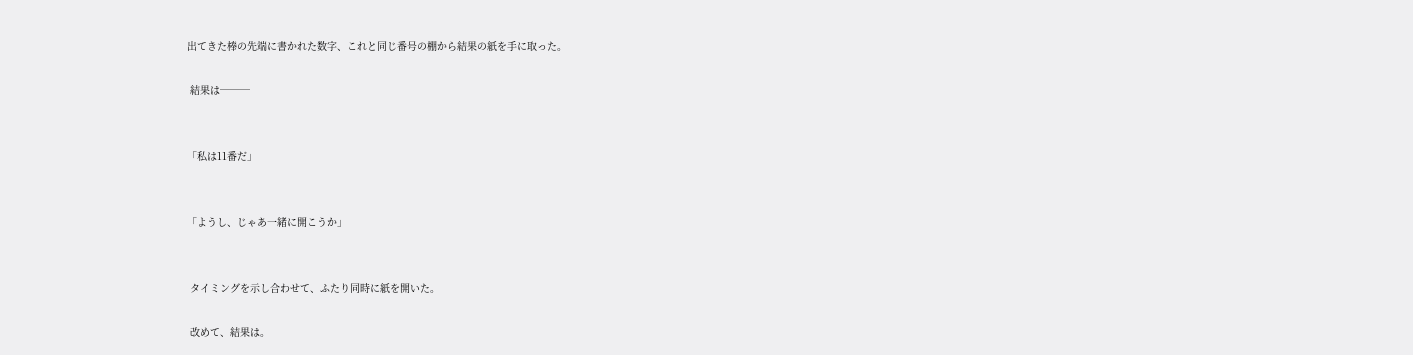出てきた棒の先端に書かれた数字、これと同じ番号の棚から結果の紙を手に取った。

 結果は───


「私は11番だ」


「ようし、じゃあ一緒に開こうか」


 タイミングを示し合わせて、ふたり同時に紙を開いた。

 改めて、結果は。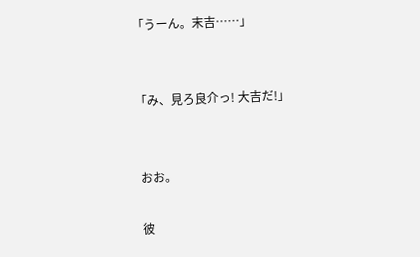「うーん。末吉……」


「み、見ろ良介っ! 大吉だ!」


 おお。

 彼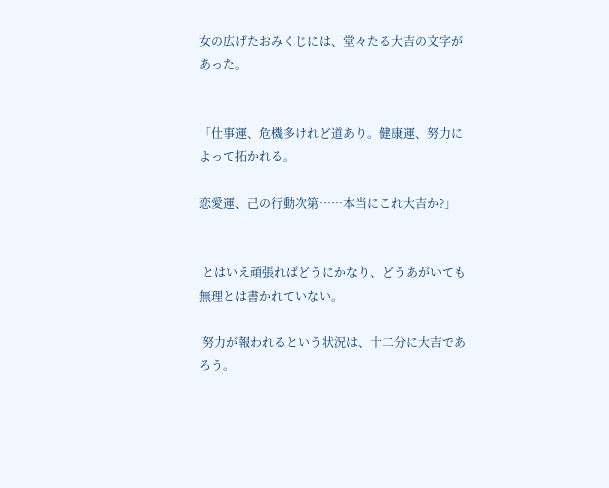女の広げたおみくじには、堂々たる大吉の文字があった。


「仕事運、危機多けれど道あり。健康運、努力によって拓かれる。

恋愛運、己の行動次第……本当にこれ大吉か?」


 とはいえ頑張ればどうにかなり、どうあがいても無理とは書かれていない。

 努力が報われるという状況は、十二分に大吉であろう。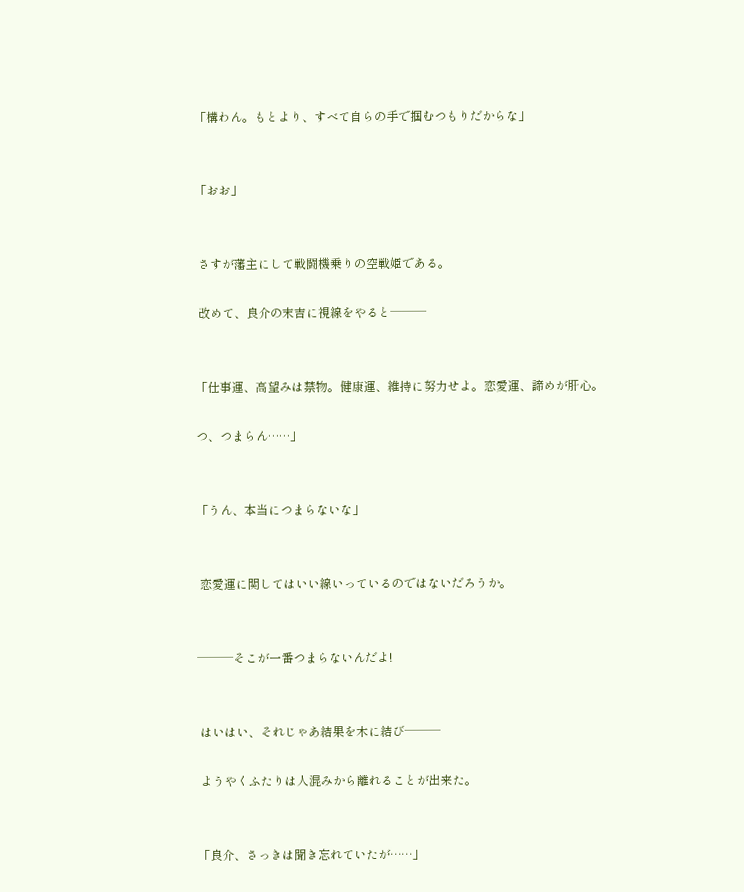「構わん。もとより、すべて自らの手で掴むつもりだからな」


「おお」


 さすが藩主にして戦闘機乗りの空戦姫である。

 改めて、良介の末吉に視線をやると───


「仕事運、高望みは禁物。健康運、維持に努力せよ。恋愛運、諦めが肝心。

つ、つまらん……」


「うん、本当につまらないな」


 恋愛運に関してはいい線いっているのではないだろうか。


───そこが一番つまらないんだよ!


 はいはい、それじゃあ結果を木に結び───

 ようやくふたりは人混みから離れることが出来た。


「良介、さっきは聞き忘れていたが……」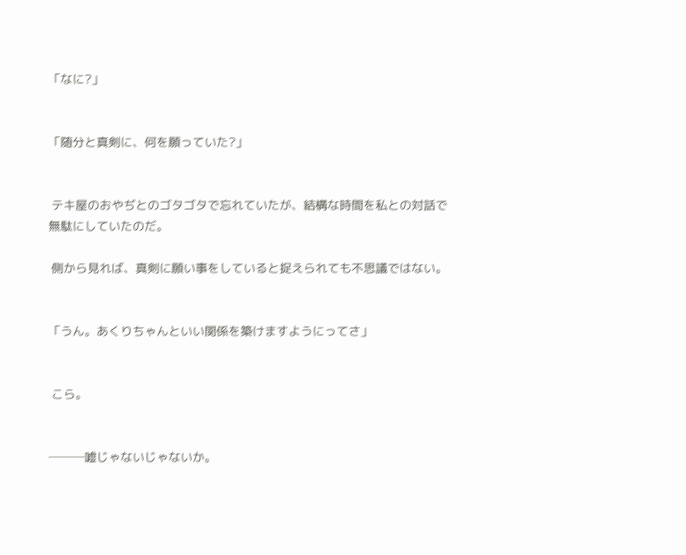「なに?」


「随分と真剣に、何を願っていた?」


 テキ屋のおやぢとのゴタゴタで忘れていたが、結構な時間を私との対話で無駄にしていたのだ。

 側から見れば、真剣に願い事をしていると捉えられても不思議ではない。


「うん。あくりちゃんといい関係を築けますようにってさ」


 こら。


───嘘じゃないじゃないか。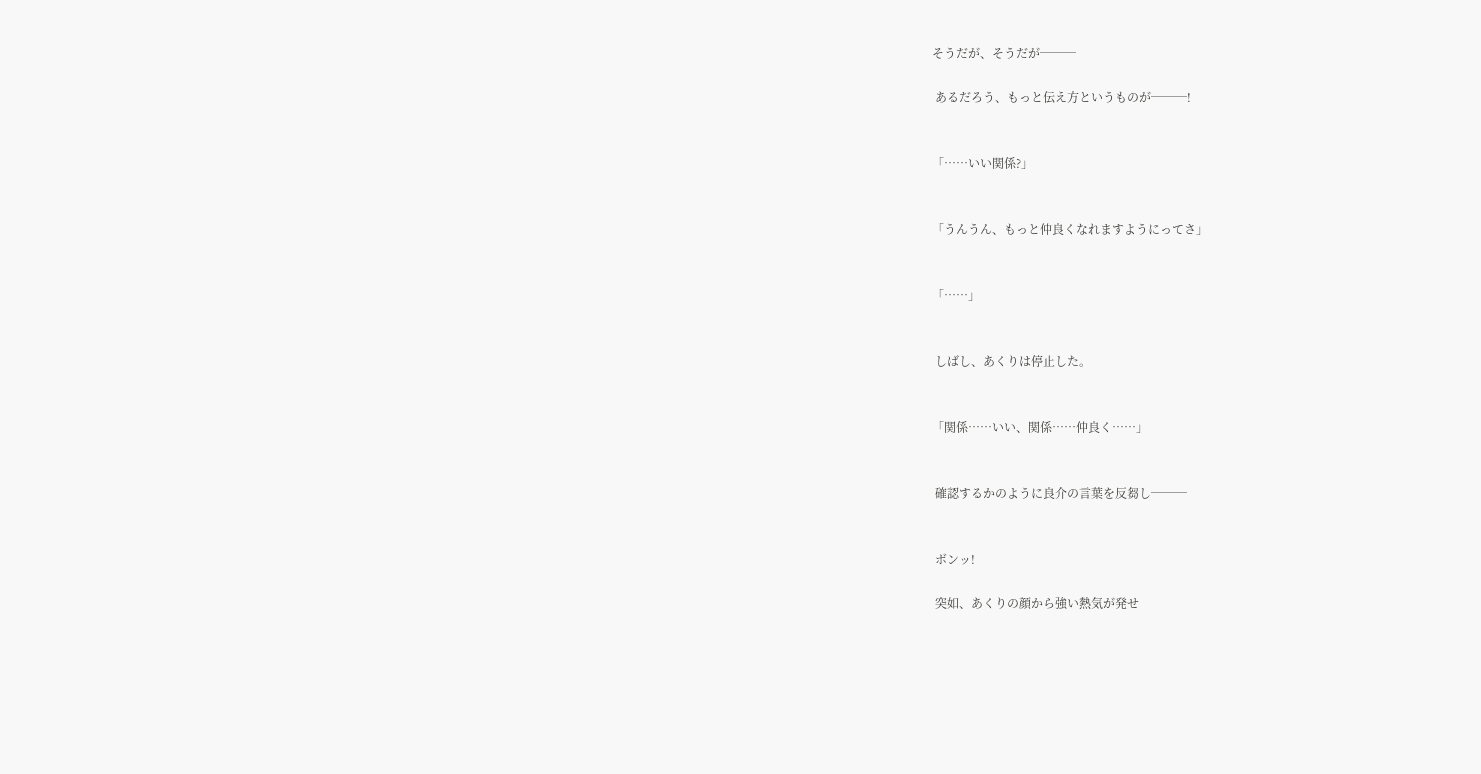そうだが、そうだが───

 あるだろう、もっと伝え方というものが───!


「……いい関係?」


「うんうん、もっと仲良くなれますようにってさ」


「……」


 しばし、あくりは停止した。


「関係……いい、関係……仲良く……」


 確認するかのように良介の言葉を反芻し───


 ボンッ!

 突如、あくりの顔から強い熱気が発せ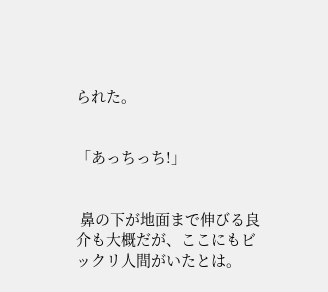られた。


「あっちっち!」


 鼻の下が地面まで伸びる良介も大概だが、ここにもビックリ人間がいたとは。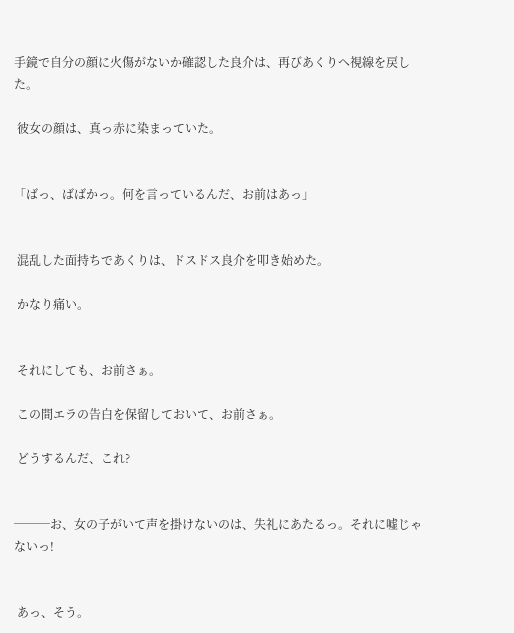手鏡で自分の顔に火傷がないか確認した良介は、再びあくりへ視線を戻した。

 彼女の顔は、真っ赤に染まっていた。


「ばっ、ばばかっ。何を言っているんだ、お前はあっ」


 混乱した面持ちであくりは、ドスドス良介を叩き始めた。

 かなり痛い。


 それにしても、お前さぁ。

 この間エラの告白を保留しておいて、お前さぁ。

 どうするんだ、これ?


───お、女の子がいて声を掛けないのは、失礼にあたるっ。それに嘘じゃないっ!


 あっ、そう。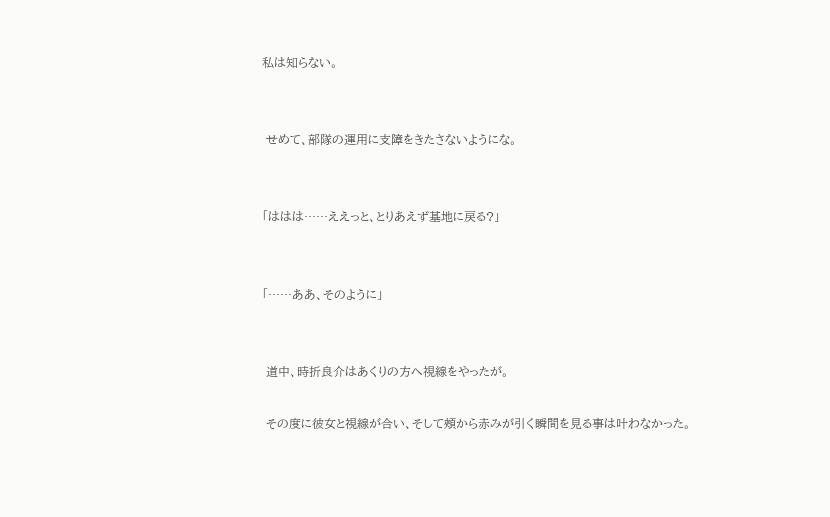私は知らない。


 せめて、部隊の運用に支障をきたさないようにな。


「ははは……ええっと、とりあえず基地に戻る?」


「……ああ、そのように」


 道中、時折良介はあくりの方へ視線をやったが。

 その度に彼女と視線が合い、そして頰から赤みが引く瞬間を見る事は叶わなかった。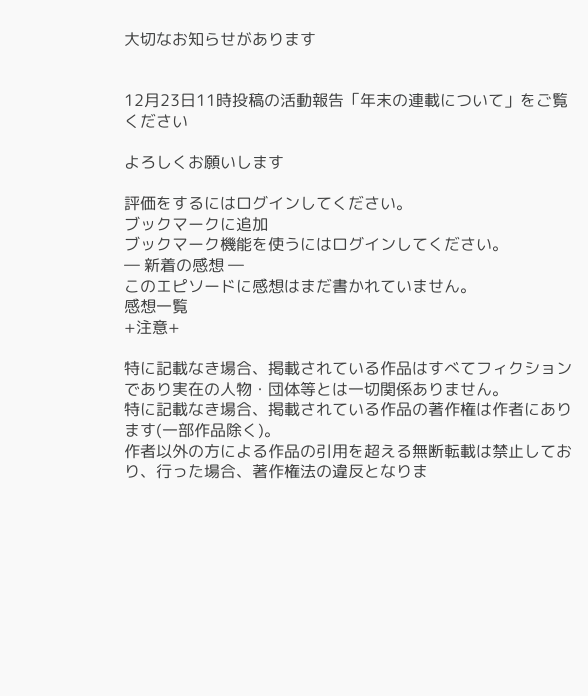大切なお知らせがあります


12月23日11時投稿の活動報告「年末の連載について」をご覧ください

よろしくお願いします

評価をするにはログインしてください。
ブックマークに追加
ブックマーク機能を使うにはログインしてください。
― 新着の感想 ―
このエピソードに感想はまだ書かれていません。
感想一覧
+注意+

特に記載なき場合、掲載されている作品はすべてフィクションであり実在の人物・団体等とは一切関係ありません。
特に記載なき場合、掲載されている作品の著作権は作者にあります(一部作品除く)。
作者以外の方による作品の引用を超える無断転載は禁止しており、行った場合、著作権法の違反となりま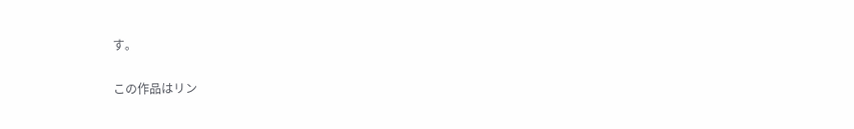す。

この作品はリン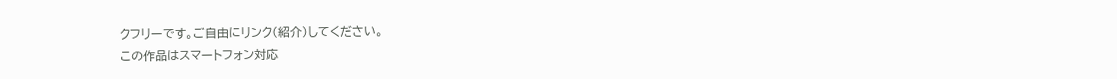クフリーです。ご自由にリンク(紹介)してください。
この作品はスマートフォン対応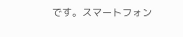です。スマートフォン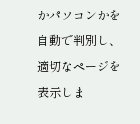かパソコンかを自動で判別し、適切なページを表示しま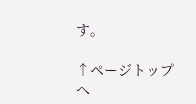す。

↑ページトップへ